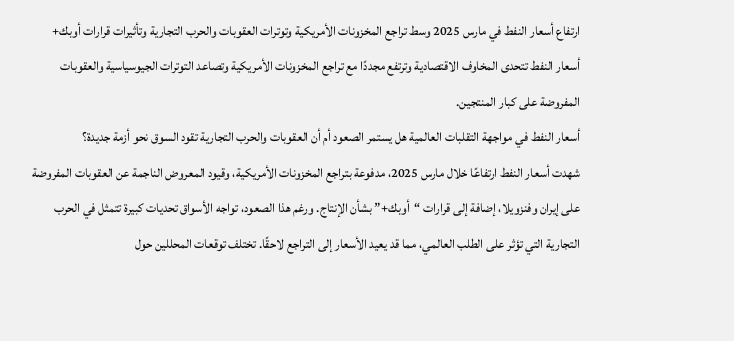ارتفاع أسعار النفط في مارس 2025 وسط تراجع المخزونات الأمريكية وتوترات العقوبات والحرب التجارية وتأثيرات قرارات أوبك+
أسعار النفط تتحدى المخاوف الاقتصادية وترتفع مجددًا مع تراجع المخزونات الأمريكية وتصاعد التوترات الجيوسياسية والعقوبات المفروضة على كبار المنتجين.
أسعار النفط في مواجهة التقلبات العالمية هل يستمر الصعود أم أن العقوبات والحرب التجارية تقود السوق نحو أزمة جديدة؟
شهدت أسعار النفط ارتفاعًا خلال مارس 2025، مدفوعة بتراجع المخزونات الأمريكية، وقيود المعروض الناجمة عن العقوبات المفروضة على إيران وفنزويلا، إضافة إلى قرارات “أوبك+” بشأن الإنتاج. ورغم هذا الصعود، تواجه الأسواق تحديات كبيرة تتمثل في الحرب التجارية التي تؤثر على الطلب العالمي، مما قد يعيد الأسعار إلى التراجع لاحقًا. تختلف توقعات المحللين حول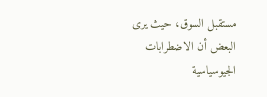مستقبل السوق، حيث يرى البعض أن الاضطرابات الجيوسياسية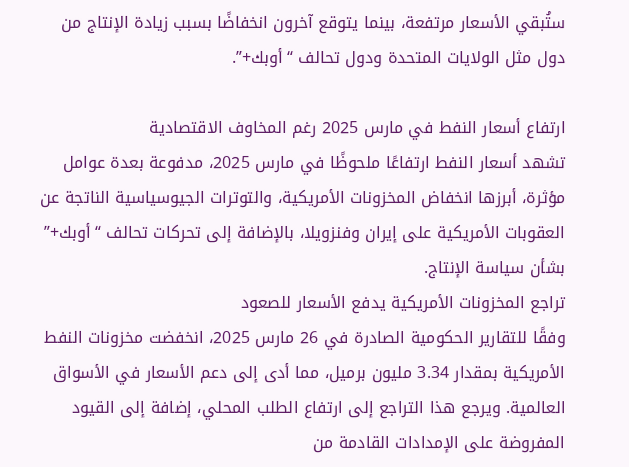ستُبقي الأسعار مرتفعة، بينما يتوقع آخرون انخفاضًا بسبب زيادة الإنتاج من دول مثل الولايات المتحدة ودول تحالف “أوبك+”.

ارتفاع أسعار النفط في مارس 2025 رغم المخاوف الاقتصادية
تشهد أسعار النفط ارتفاعًا ملحوظًا في مارس 2025، مدفوعة بعدة عوامل مؤثرة، أبرزها انخفاض المخزونات الأمريكية، والتوترات الجيوسياسية الناتجة عن العقوبات الأمريكية على إيران وفنزويلا، بالإضافة إلى تحركات تحالف “أوبك+” بشأن سياسة الإنتاج.
تراجع المخزونات الأمريكية يدفع الأسعار للصعود
وفقًا للتقارير الحكومية الصادرة في 26 مارس 2025، انخفضت مخزونات النفط الأمريكية بمقدار 3.34 مليون برميل، مما أدى إلى دعم الأسعار في الأسواق العالمية. ويرجع هذا التراجع إلى ارتفاع الطلب المحلي، إضافة إلى القيود المفروضة على الإمدادات القادمة من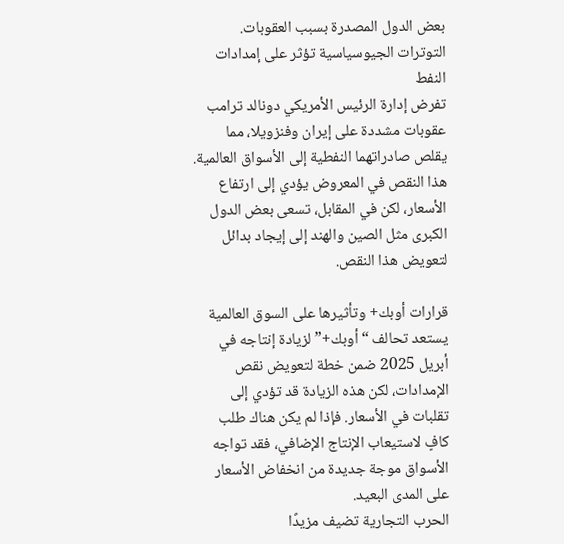بعض الدول المصدرة بسبب العقوبات.
التوترات الجيوسياسية تؤثر على إمدادات النفط
تفرض إدارة الرئيس الأمريكي دونالد ترامب عقوبات مشددة على إيران وفنزويلا، مما يقلص صادراتهما النفطية إلى الأسواق العالمية. هذا النقص في المعروض يؤدي إلى ارتفاع الأسعار، لكن في المقابل، تسعى بعض الدول الكبرى مثل الصين والهند إلى إيجاد بدائل لتعويض هذا النقص.

قرارات أوبك+ وتأثيرها على السوق العالمية
يستعد تحالف “أوبك+” لزيادة إنتاجه في أبريل 2025 ضمن خطة لتعويض نقص الإمدادات، لكن هذه الزيادة قد تؤدي إلى تقلبات في الأسعار. فإذا لم يكن هناك طلب كافٍ لاستيعاب الإنتاج الإضافي، فقد تواجه الأسواق موجة جديدة من انخفاض الأسعار على المدى البعيد.
الحرب التجارية تضيف مزيدًا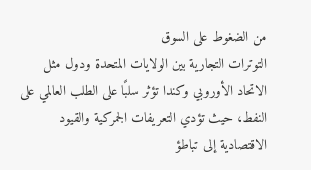من الضغوط على السوق
التوترات التجارية بين الولايات المتحدة ودول مثل الاتحاد الأوروبي وكندا تؤثر سلبًا على الطلب العالمي على النفط، حيث تؤدي التعريفات الجمركية والقيود الاقتصادية إلى تباطؤ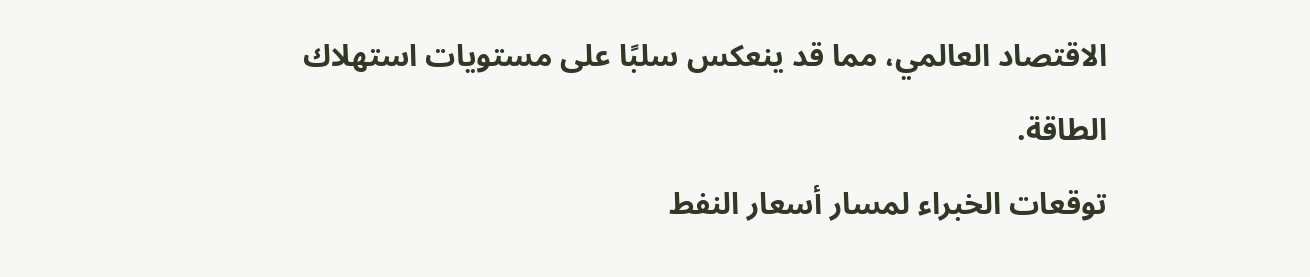الاقتصاد العالمي، مما قد ينعكس سلبًا على مستويات استهلاك الطاقة.
توقعات الخبراء لمسار أسعار النفط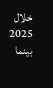خلال 2025
بينما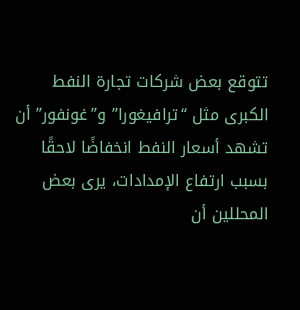تتوقع بعض شركات تجارة النفط الكبرى مثل “ترافيغورا” و”غونفور” أن تشهد أسعار النفط انخفاضًا لاحقًا بسبب ارتفاع الإمدادات، يرى بعض المحللين أن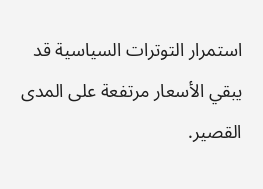استمرار التوترات السياسية قد يبقي الأسعار مرتفعة على المدى القصير.